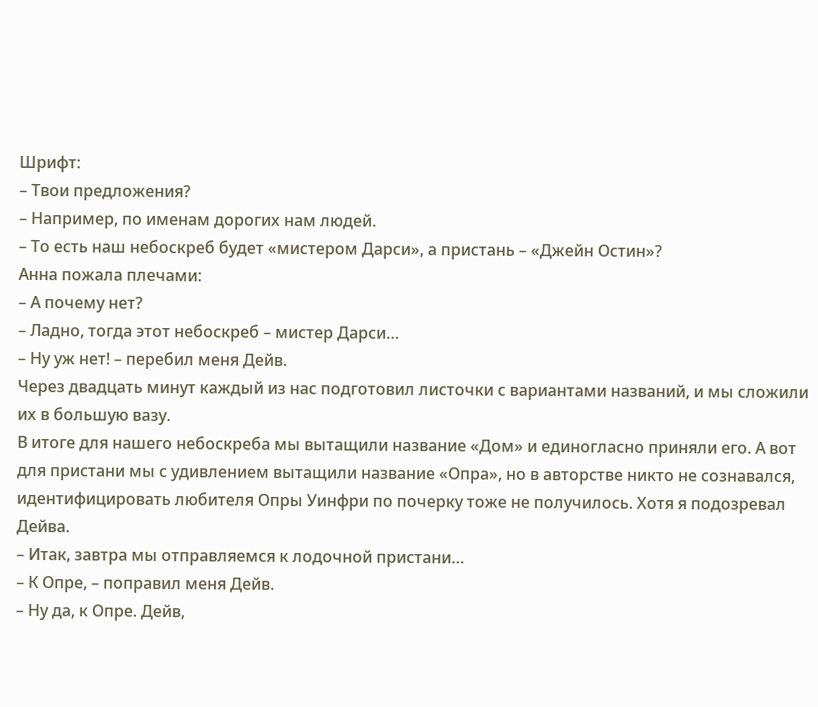Шрифт:
– Твои предложения?
– Например, по именам дорогих нам людей.
– То есть наш небоскреб будет «мистером Дарси», а пристань – «Джейн Остин»?
Анна пожала плечами:
– А почему нет?
– Ладно, тогда этот небоскреб – мистер Дарси…
– Ну уж нет! – перебил меня Дейв.
Через двадцать минут каждый из нас подготовил листочки с вариантами названий, и мы сложили их в большую вазу.
В итоге для нашего небоскреба мы вытащили название «Дом» и единогласно приняли его. А вот для пристани мы с удивлением вытащили название «Опра», но в авторстве никто не сознавался, идентифицировать любителя Опры Уинфри по почерку тоже не получилось. Хотя я подозревал Дейва.
– Итак, завтра мы отправляемся к лодочной пристани…
– К Опре, – поправил меня Дейв.
– Ну да, к Опре. Дейв,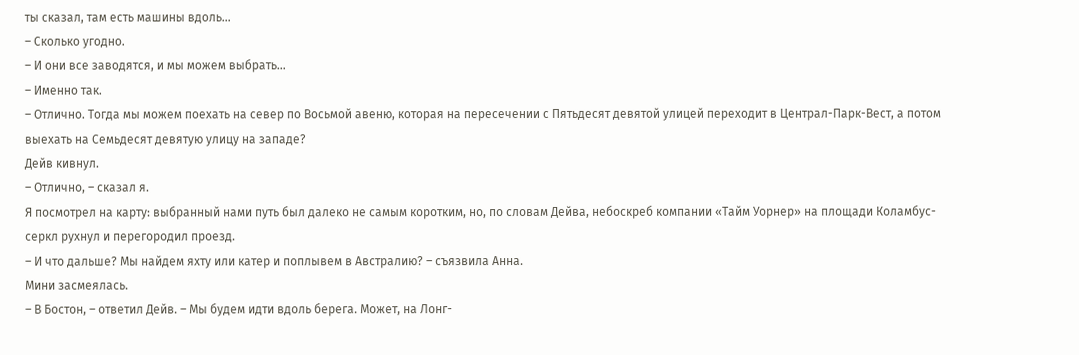ты сказал, там есть машины вдоль…
– Сколько угодно.
– И они все заводятся, и мы можем выбрать…
– Именно так.
– Отлично. Тогда мы можем поехать на север по Восьмой авеню, которая на пересечении с Пятьдесят девятой улицей переходит в Централ-Парк-Вест, а потом выехать на Семьдесят девятую улицу на западе?
Дейв кивнул.
– Отлично, – сказал я.
Я посмотрел на карту: выбранный нами путь был далеко не самым коротким, но, по словам Дейва, небоскреб компании «Тайм Уорнер» на площади Коламбус-серкл рухнул и перегородил проезд.
– И что дальше? Мы найдем яхту или катер и поплывем в Австралию? – съязвила Анна.
Мини засмеялась.
– В Бостон, – ответил Дейв. – Мы будем идти вдоль берега. Может, на Лонг-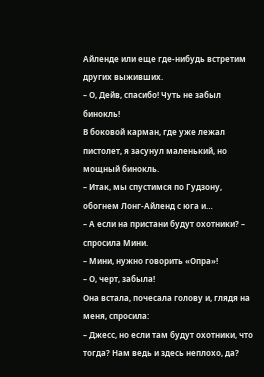Айленде или еще где-нибудь встретим других выживших.
– О, Дейв, спасибо! Чуть не забыл бинокль!
В боковой карман, где уже лежал пистолет, я засунул маленький, но мощный бинокль.
– Итак, мы спустимся по Гудзону, обогнем Лонг-Айленд с юга и…
– А если на пристани будут охотники? – спросила Мини.
– Мини, нужно говорить «Опра»!
– О, черт, забыла!
Она встала, почесала голову и, глядя на меня, спросила:
– Джесс, но если там будут охотники, что тогда? Нам ведь и здесь неплохо, да?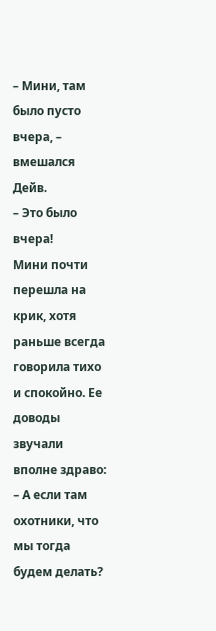– Мини, там было пусто вчера, – вмешался Дейв.
– Это было вчера!
Мини почти перешла на крик, хотя раньше всегда говорила тихо и спокойно. Ее доводы звучали вполне здраво:
– А если там охотники, что мы тогда будем делать?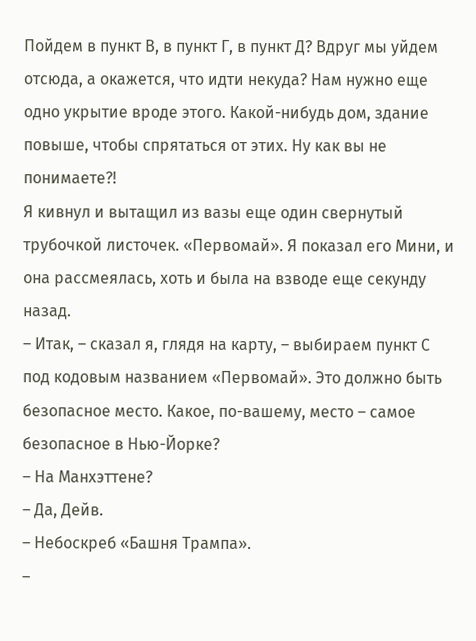Пойдем в пункт В, в пункт Г, в пункт Д? Вдруг мы уйдем отсюда, а окажется, что идти некуда? Нам нужно еще одно укрытие вроде этого. Какой-нибудь дом, здание повыше, чтобы спрятаться от этих. Ну как вы не понимаете?!
Я кивнул и вытащил из вазы еще один свернутый трубочкой листочек. «Первомай». Я показал его Мини, и она рассмеялась, хоть и была на взводе еще секунду назад.
– Итак, – сказал я, глядя на карту, – выбираем пункт С под кодовым названием «Первомай». Это должно быть безопасное место. Какое, по-вашему, место – самое безопасное в Нью-Йорке?
– На Манхэттене?
– Да, Дейв.
– Небоскреб «Башня Трампа».
–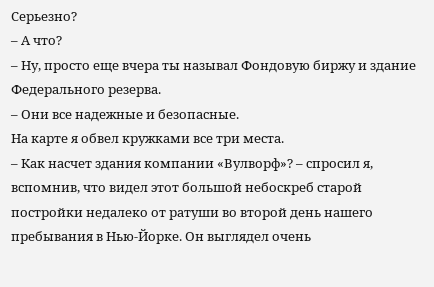Серьезно?
– А что?
– Ну, просто еще вчера ты называл Фондовую биржу и здание Федерального резерва.
– Они все надежные и безопасные.
На карте я обвел кружками все три места.
– Как насчет здания компании «Вулворф»? – спросил я, вспомнив, что видел этот большой небоскреб старой постройки недалеко от ратуши во второй день нашего пребывания в Нью-Йорке. Он выглядел очень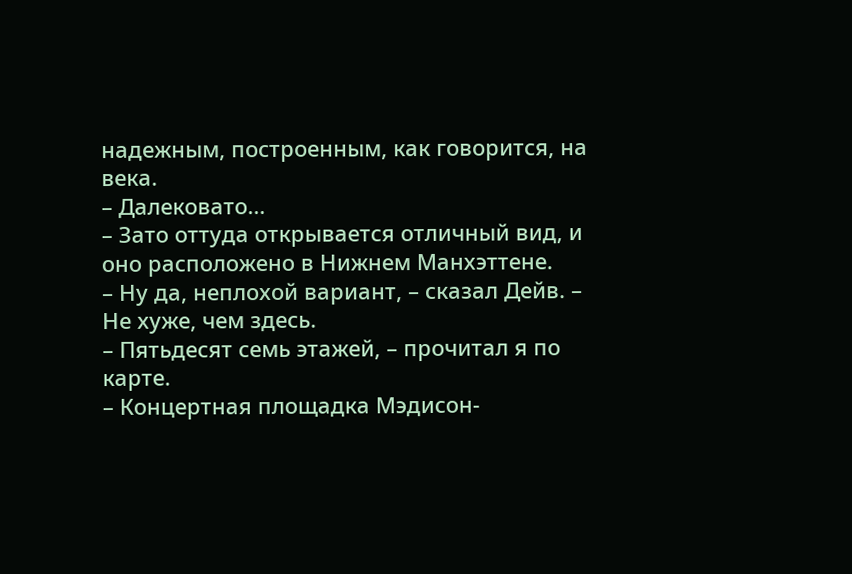надежным, построенным, как говорится, на века.
– Далековато…
– Зато оттуда открывается отличный вид, и оно расположено в Нижнем Манхэттене.
– Ну да, неплохой вариант, – сказал Дейв. – Не хуже, чем здесь.
– Пятьдесят семь этажей, – прочитал я по карте.
– Концертная площадка Мэдисон-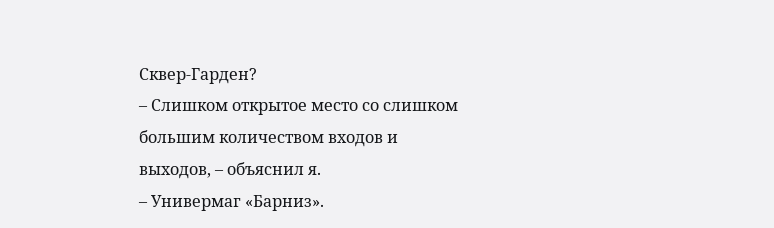Сквер-Гарден?
– Слишком открытое место со слишком большим количеством входов и выходов, – объяснил я.
– Универмаг «Барниз».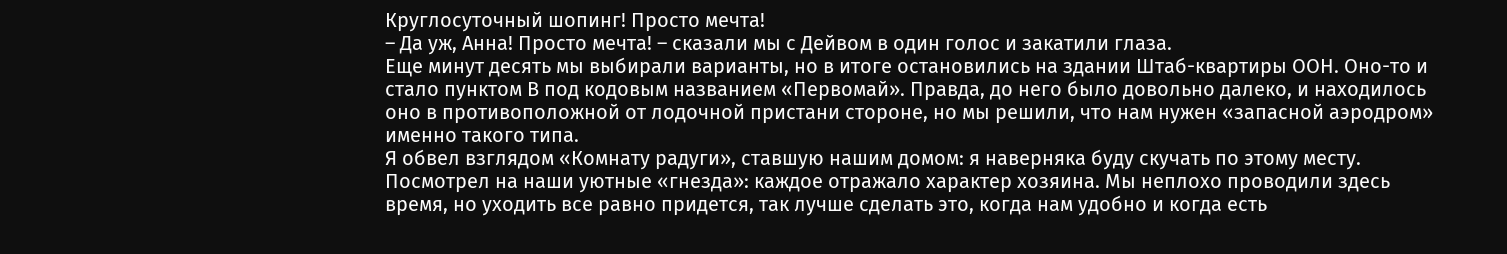Круглосуточный шопинг! Просто мечта!
– Да уж, Анна! Просто мечта! – сказали мы с Дейвом в один голос и закатили глаза.
Еще минут десять мы выбирали варианты, но в итоге остановились на здании Штаб-квартиры ООН. Оно-то и стало пунктом В под кодовым названием «Первомай». Правда, до него было довольно далеко, и находилось оно в противоположной от лодочной пристани стороне, но мы решили, что нам нужен «запасной аэродром» именно такого типа.
Я обвел взглядом «Комнату радуги», ставшую нашим домом: я наверняка буду скучать по этому месту. Посмотрел на наши уютные «гнезда»: каждое отражало характер хозяина. Мы неплохо проводили здесь время, но уходить все равно придется, так лучше сделать это, когда нам удобно и когда есть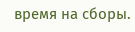время на сборы.